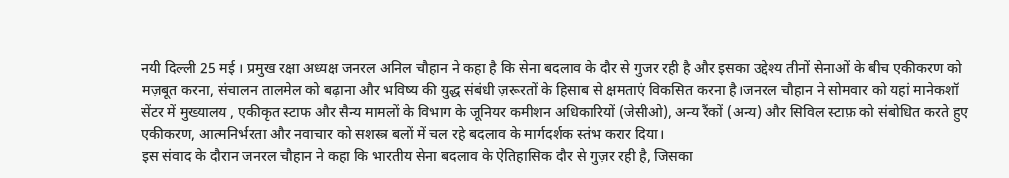नयी दिल्ली 25 मई । प्रमुख रक्षा अध्यक्ष जनरल अनिल चौहान ने कहा है कि सेना बदलाव के दौर से गुजर रही है और इसका उद्देश्य तीनों सेनाओं के बीच एकीकरण को मज़बूत करना, संचालन तालमेल को बढ़ाना और भविष्य की युद्ध संबंधी ज़रूरतों के हिसाब से क्षमताएं विकसित करना है।जनरल चौहान ने सोमवार को यहां मानेकशॉ सेंटर में मुख्यालय , एकीकृत स्टाफ और सैन्य मामलों के विभाग के जूनियर कमीशन अधिकारियों (जेसीओ), अन्य रैंकों (अन्य) और सिविल स्टाफ़ को संबोधित करते हुए एकीकरण, आत्मनिर्भरता और नवाचार को सशस्त्र बलों में चल रहे बदलाव के मार्गदर्शक स्तंभ करार दिया।
इस संवाद के दौरान जनरल चौहान ने कहा कि भारतीय सेना बदलाव के ऐतिहासिक दौर से गुज़र रही है, जिसका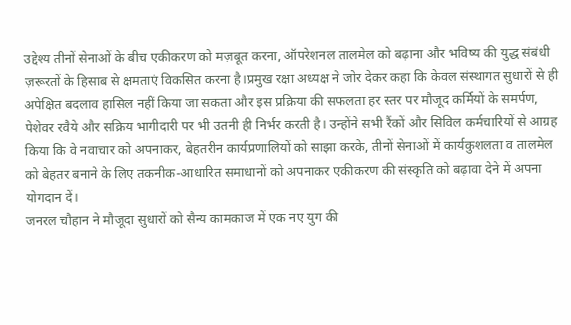उद्देश्य तीनों सेनाओं के बीच एकीकरण को मज़बूत करना, ऑपरेशनल तालमेल को बढ़ाना और भविष्य की युद्ध संबंधी ज़रूरतों के हिसाब से क्षमताएं विकसित करना है।प्रमुख रक्षा अध्यक्ष ने जोर देकर कहा कि केवल संस्थागत सुधारों से ही अपेक्षित बदलाव हासिल नहीं किया जा सकता और इस प्रक्रिया की सफलता हर स्तर पर मौजूद कर्मियों के समर्पण, पेशेवर रवैये और सक्रिय भागीदारी पर भी उतनी ही निर्भर करती है। उन्होंने सभी रैंकों और सिविल कर्मचारियों से आग्रह किया कि वे नवाचार को अपनाकर, बेहतरीन कार्यप्रणालियों को साझा करके, तीनों सेनाओं में कार्यकुशलता व तालमेल को बेहतर बनाने के लिए तकनीक-आधारित समाधानों को अपनाकर एकीकरण की संस्कृति को बढ़ावा देने में अपना योगदान दें।
जनरल चौहान ने मौजूदा सुधारों को सैन्य कामकाज में एक नए युग की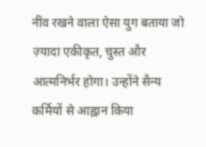नींव रखने वाला ऐसा युग बताया जो ज़्यादा एकीकृत, चुस्त और आत्मनिर्भर होगा। उन्होंने सैन्य कर्मियों से आह्वान किया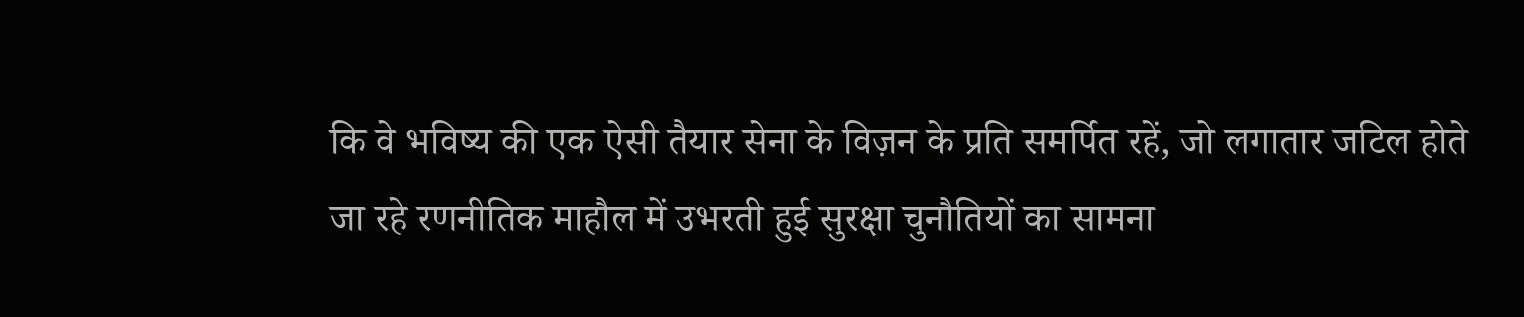कि वे भविष्य की एक ऐसी तैयार सेना के विज़न के प्रति समर्पित रहें, जो लगातार जटिल होते जा रहे रणनीतिक माहौल में उभरती हुई सुरक्षा चुनौतियों का सामना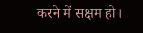करने में सक्षम हो।